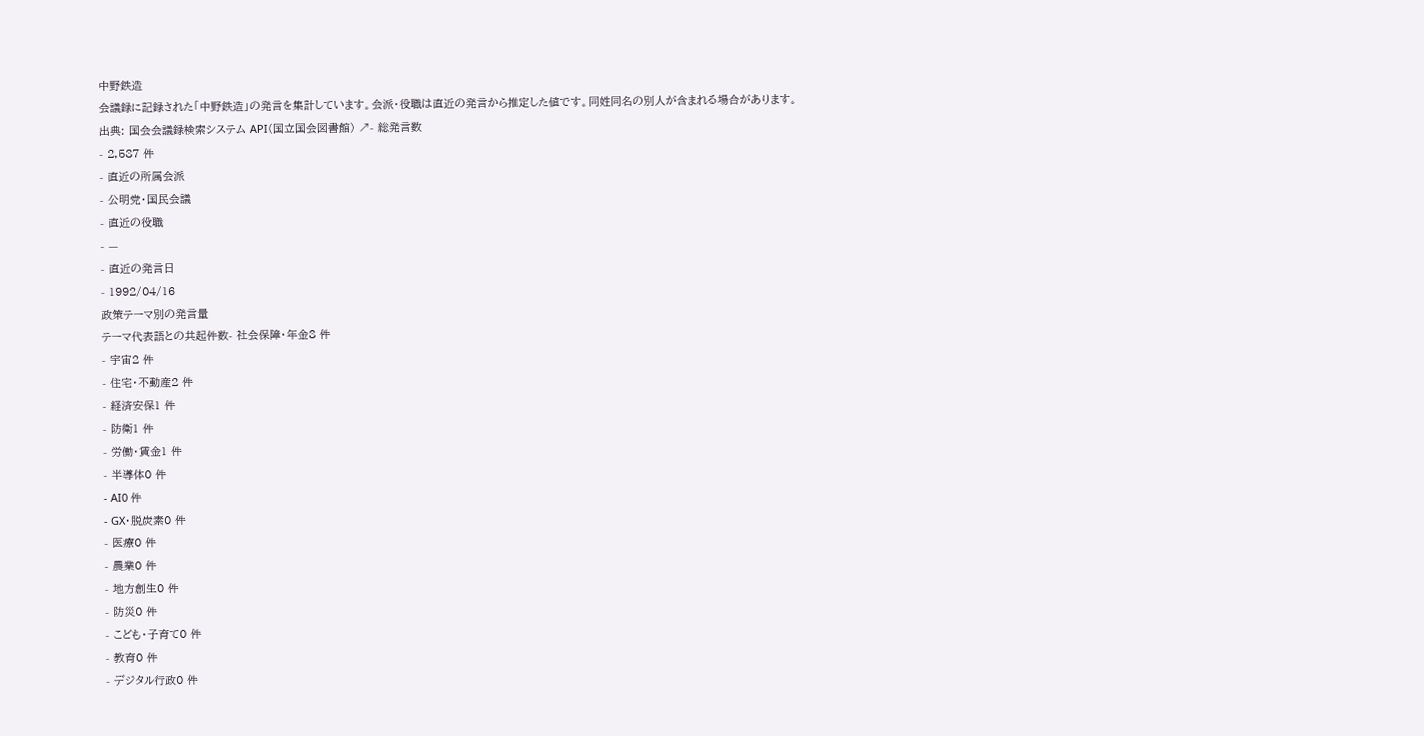中野鉄造
会議録に記録された「中野鉄造」の発言を集計しています。会派・役職は直近の発言から推定した値です。同姓同名の別人が含まれる場合があります。
出典: 国会会議録検索システム API(国立国会図書館) ↗- 総発言数
- 2,587 件
- 直近の所属会派
- 公明党・国民会議
- 直近の役職
- —
- 直近の発言日
- 1992/04/16
政策テーマ別の発言量
テーマ代表語との共起件数- 社会保障・年金8 件
- 宇宙2 件
- 住宅・不動産2 件
- 経済安保1 件
- 防衛1 件
- 労働・賃金1 件
- 半導体0 件
- AI0 件
- GX・脱炭素0 件
- 医療0 件
- 農業0 件
- 地方創生0 件
- 防災0 件
- こども・子育て0 件
- 教育0 件
- デジタル行政0 件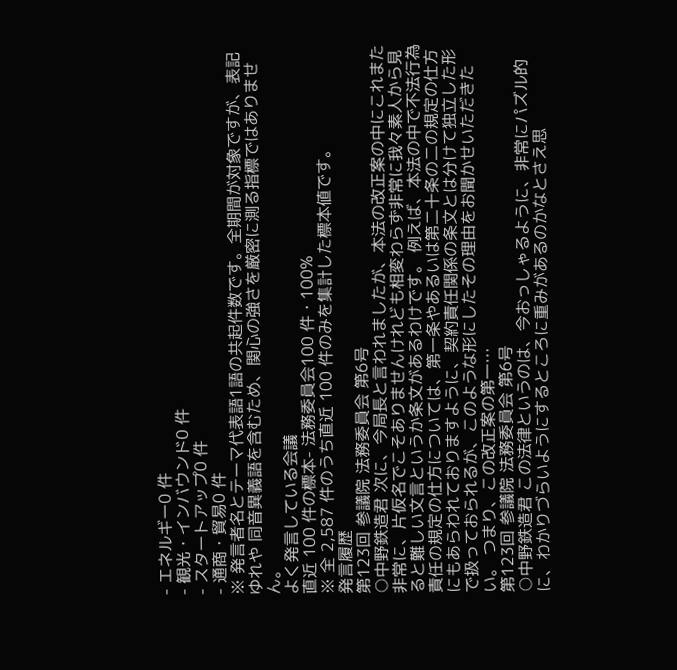- エネルギー0 件
- 観光・インバウンド0 件
- スタートアップ0 件
- 通商・貿易0 件
※ 発言者名とテーマ代表語1語の共起件数です。全期間が対象ですが、表記ゆれや 同音異義語を含むため、関心の強さを厳密に測る指標ではありません。
よく発言している会議
直近 100 件の標本- 法務委員会100 件・100%
※ 全 2,587 件のうち直近 100 件のみを集計した標本値です。
発言履歴
第123回 参議院 法務委員会 第6号
○中野鉄造君 次に、今局長と言われましたが、本法の改正案の中にこれまた非常に、片仮名でこそありませんけれども相変わらず非常に我々素人から見ると難しい文言というか条文があるわけです。 例えば、本法の中で不法行為責任の規定の仕方については、第一条やあるいは第二十条の二の規定の仕方にもあらわれておりますように、契約責任関係の条文とは分けて独立した形で扱っておられるが、このような形にしたその理由をお聞かせいただきたい。 つまり、この改正案の第一…
第123回 参議院 法務委員会 第6号
○中野鉄造君 この法律というのは、今おっしゃるように、非常にパズル的に、わかりづらいようにするところに重みがあるのかなとさえ思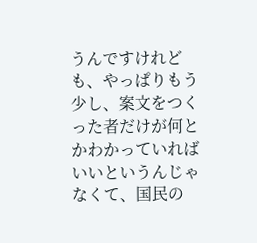うんですけれども、やっぱりもう少し、案文をつくった者だけが何とかわかっていればいいというんじゃなくて、国民の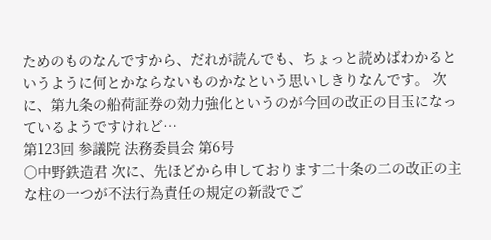ためのものなんですから、だれが読んでも、ちょっと読めばわかるというように何とかならないものかなという思いしきりなんです。 次に、第九条の船荷証券の効力強化というのが今回の改正の目玉になっているようですけれど…
第123回 参議院 法務委員会 第6号
○中野鉄造君 次に、先ほどから申しております二十条の二の改正の主な柱の一つが不法行為責任の規定の新設でご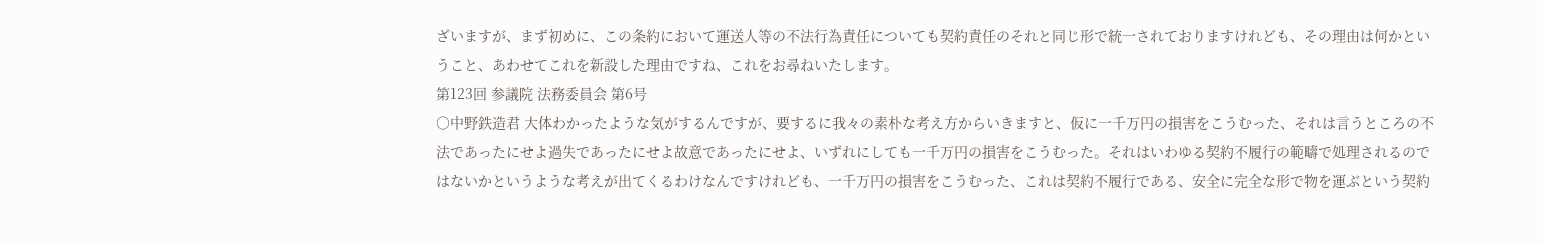ざいますが、まず初めに、この条約において運送人等の不法行為責任についても契約責任のそれと同じ形で統一されておりますけれども、その理由は何かということ、あわせてこれを新設した理由ですね、これをお尋ねいたします。
第123回 参議院 法務委員会 第6号
○中野鉄造君 大体わかったような気がするんですが、要するに我々の素朴な考え方からいきますと、仮に一千万円の損害をこうむった、それは言うところの不法であったにせよ過失であったにせよ故意であったにせよ、いずれにしても一千万円の損害をこうむった。それはいわゆる契約不履行の範疇で処理されるのではないかというような考えが出てくるわけなんですけれども、一千万円の損害をこうむった、これは契約不履行である、安全に完全な形で物を運ぶという契約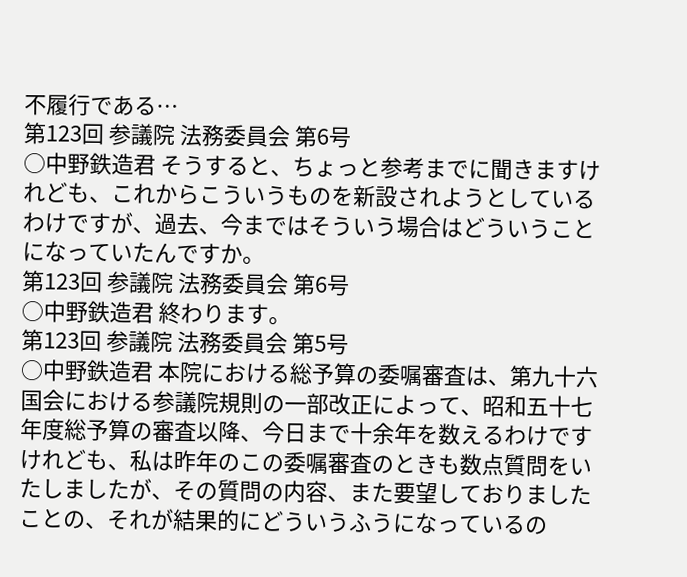不履行である…
第123回 参議院 法務委員会 第6号
○中野鉄造君 そうすると、ちょっと参考までに聞きますけれども、これからこういうものを新設されようとしているわけですが、過去、今まではそういう場合はどういうことになっていたんですか。
第123回 参議院 法務委員会 第6号
○中野鉄造君 終わります。
第123回 参議院 法務委員会 第5号
○中野鉄造君 本院における総予算の委嘱審査は、第九十六国会における参議院規則の一部改正によって、昭和五十七年度総予算の審査以降、今日まで十余年を数えるわけですけれども、私は昨年のこの委嘱審査のときも数点質問をいたしましたが、その質問の内容、また要望しておりましたことの、それが結果的にどういうふうになっているの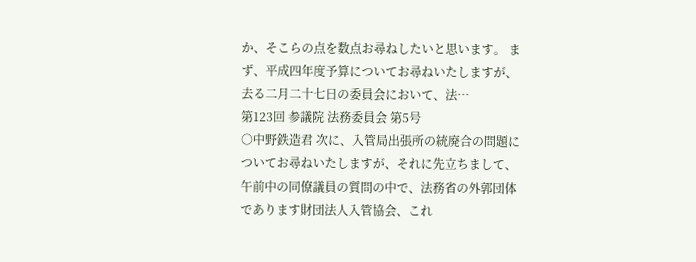か、そこらの点を数点お尋ねしたいと思います。 まず、平成四年度予算についてお尋ねいたしますが、去る二月二十七日の委員会において、法…
第123回 参議院 法務委員会 第5号
○中野鉄造君 次に、入管局出張所の統廃合の問題についてお尋ねいたしますが、それに先立ちまして、午前中の同僚議員の質問の中で、法務省の外郭団体であります財団法人入管協会、これ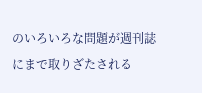のいろいろな問題が週刊誌にまで取りざたされる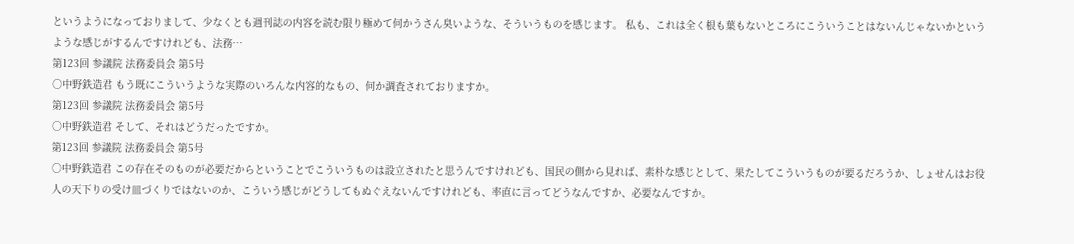というようになっておりまして、少なくとも週刊誌の内容を読む限り極めて何かうさん臭いような、そういうものを感じます。 私も、これは全く根も葉もないところにこういうことはないんじゃないかというような感じがするんですけれども、法務…
第123回 参議院 法務委員会 第5号
○中野鉄造君 もう既にこういうような実際のいろんな内容的なもの、何か調査されておりますか。
第123回 参議院 法務委員会 第5号
○中野鉄造君 そして、それはどうだったですか。
第123回 参議院 法務委員会 第5号
○中野鉄造君 この存在そのものが必要だからということでこういうものは設立されたと思うんですけれども、国民の側から見れば、素朴な感じとして、果たしてこういうものが要るだろうか、しょせんはお役人の天下りの受け皿づくりではないのか、こういう感じがどうしてもぬぐえないんですけれども、率直に言ってどうなんですか、必要なんですか。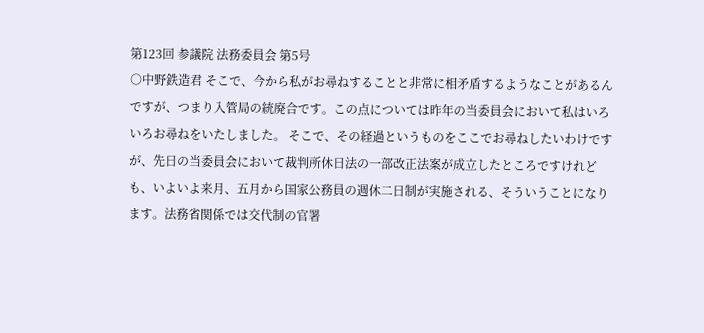第123回 参議院 法務委員会 第5号
○中野鉄造君 そこで、今から私がお尋ねすることと非常に相矛盾するようなことがあるんですが、つまり入管局の統廃合です。この点については昨年の当委員会において私はいろいろお尋ねをいたしました。 そこで、その経過というものをここでお尋ねしたいわけですが、先日の当委員会において裁判所休日法の一部改正法案が成立したところですけれども、いよいよ来月、五月から国家公務員の週休二日制が実施される、そういうことになります。法務省関係では交代制の官署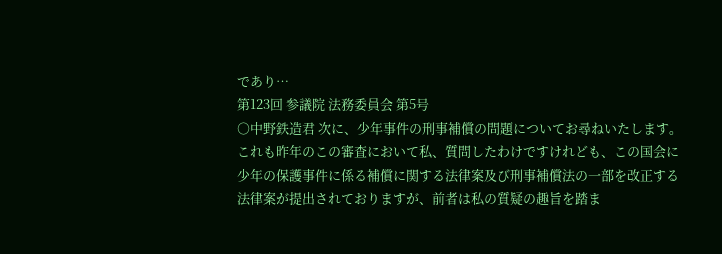であり…
第123回 参議院 法務委員会 第5号
○中野鉄造君 次に、少年事件の刑事補償の問題についてお尋ねいたします。 これも昨年のこの審査において私、質問したわけですけれども、この国会に少年の保護事件に係る補償に関する法律案及び刑事補償法の一部を改正する法律案が提出されておりますが、前者は私の質疑の趣旨を踏ま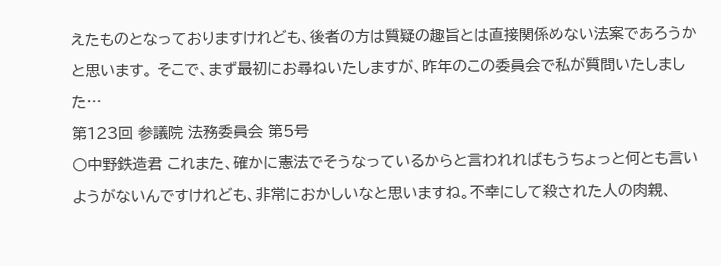えたものとなっておりますけれども、後者の方は質疑の趣旨とは直接関係めない法案であろうかと思います。 そこで、まず最初にお尋ねいたしますが、昨年のこの委員会で私が質問いたしました…
第123回 参議院 法務委員会 第5号
○中野鉄造君 これまた、確かに憲法でそうなっているからと言われればもうちょっと何とも言いようがないんですけれども、非常におかしいなと思いますね。不幸にして殺された人の肉親、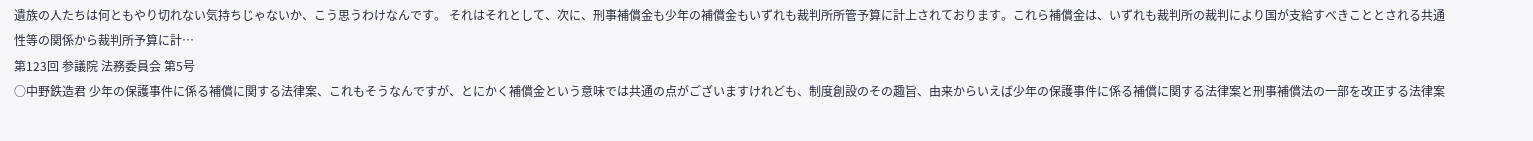遺族の人たちは何ともやり切れない気持ちじゃないか、こう思うわけなんです。 それはそれとして、次に、刑事補償金も少年の補償金もいずれも裁判所所管予算に計上されております。これら補償金は、いずれも裁判所の裁判により国が支給すべきこととされる共通性等の関係から裁判所予算に計…
第123回 参議院 法務委員会 第5号
○中野鉄造君 少年の保護事件に係る補償に関する法律案、これもそうなんですが、とにかく補償金という意味では共通の点がございますけれども、制度創設のその趣旨、由来からいえば少年の保護事件に係る補償に関する法律案と刑事補償法の一部を改正する法律案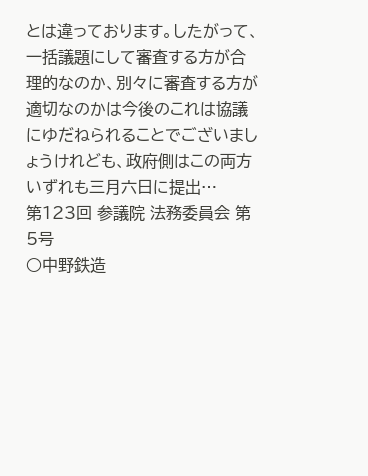とは違っております。したがって、一括議題にして審査する方が合理的なのか、別々に審査する方が適切なのかは今後のこれは協議にゆだねられることでございましょうけれども、政府側はこの両方いずれも三月六日に提出…
第123回 参議院 法務委員会 第5号
○中野鉄造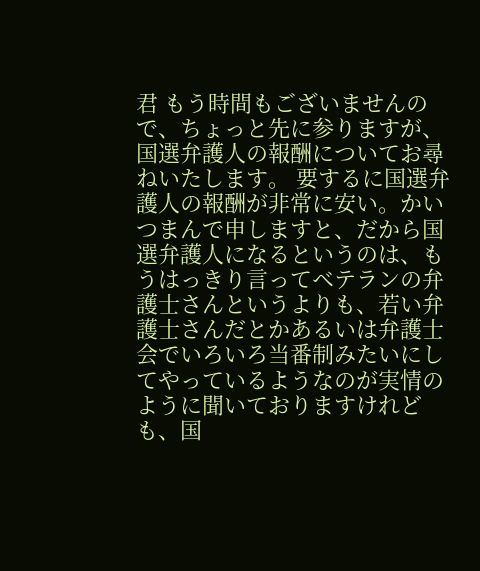君 もう時間もございませんので、ちょっと先に参りますが、国選弁護人の報酬についてお尋ねいたします。 要するに国選弁護人の報酬が非常に安い。かいつまんで申しますと、だから国選弁護人になるというのは、もうはっきり言ってベテランの弁護士さんというよりも、若い弁護士さんだとかあるいは弁護士会でいろいろ当番制みたいにしてやっているようなのが実情のように聞いておりますけれども、国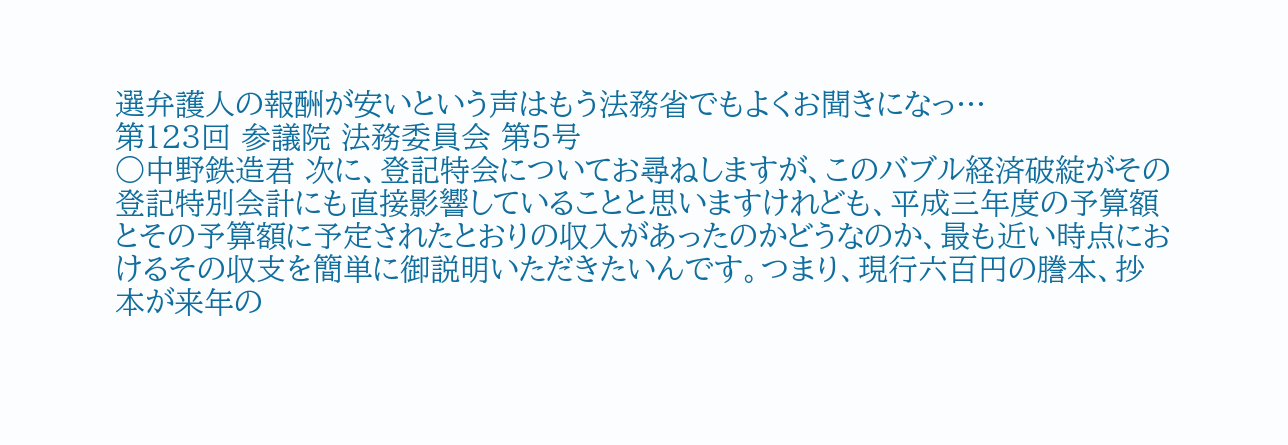選弁護人の報酬が安いという声はもう法務省でもよくお聞きになっ…
第123回 参議院 法務委員会 第5号
○中野鉄造君 次に、登記特会についてお尋ねしますが、このバブル経済破綻がその登記特別会計にも直接影響していることと思いますけれども、平成三年度の予算額とその予算額に予定されたとおりの収入があったのかどうなのか、最も近い時点におけるその収支を簡単に御説明いただきたいんです。つまり、現行六百円の謄本、抄本が来年の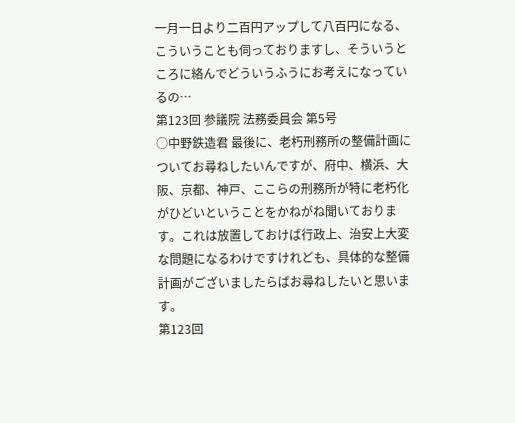一月一日より二百円アップして八百円になる、こういうことも伺っておりますし、そういうところに絡んでどういうふうにお考えになっているの…
第123回 参議院 法務委員会 第5号
○中野鉄造君 最後に、老朽刑務所の整備計画についてお尋ねしたいんですが、府中、横浜、大阪、京都、神戸、ここらの刑務所が特に老朽化がひどいということをかねがね聞いております。これは放置しておけば行政上、治安上大変な問題になるわけですけれども、具体的な整備計画がございましたらばお尋ねしたいと思います。
第123回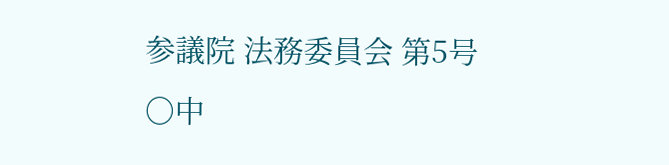参議院 法務委員会 第5号
○中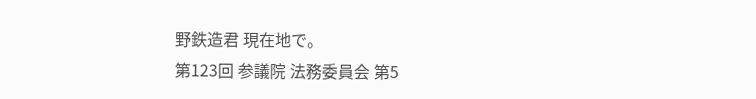野鉄造君 現在地で。
第123回 参議院 法務委員会 第5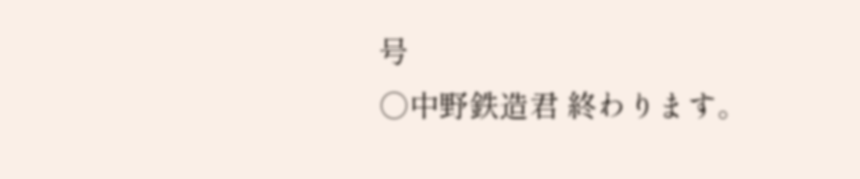号
○中野鉄造君 終わります。